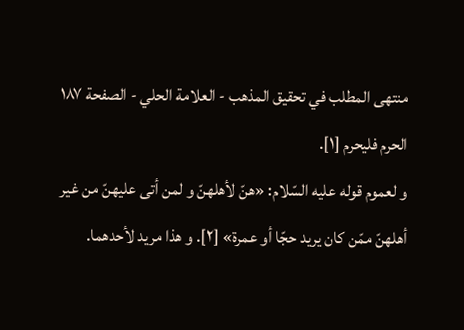منتهى المطلب في تحقيق المذهب - العلامة الحلي - الصفحة ١٨٧
الحرم فليحرم [١].
و لعموم قوله عليه السّلام: «هنّ لأهلهنّ و لمن أتى عليهنّ من غير أهلهنّ ممّن كان يريد حجّا أو عمرة» [٢]. و هذا مريد لأحدهما.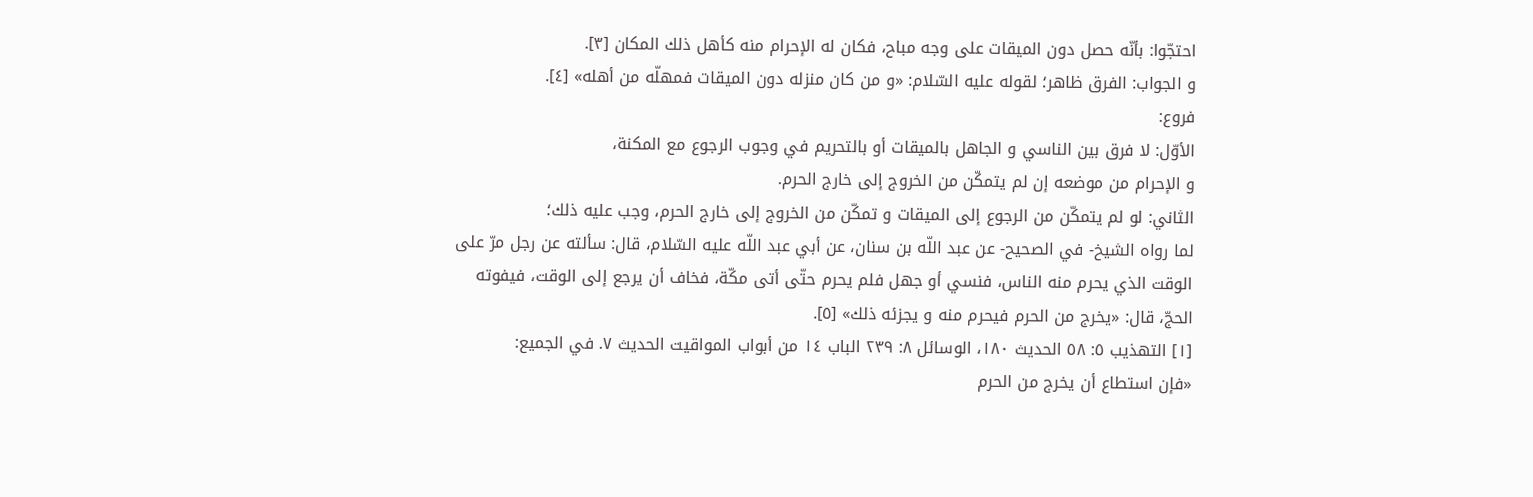احتجّوا: بأنّه حصل دون الميقات على وجه مباح، فكان له الإحرام منه كأهل ذلك المكان [٣].
و الجواب: الفرق ظاهر؛ لقوله عليه السّلام: «و من كان منزله دون الميقات فمهلّه من أهله» [٤].
فروع:
الأوّل: لا فرق بين الناسي و الجاهل بالميقات أو بالتحريم في وجوب الرجوع مع المكنة،
و الإحرام من موضعه إن لم يتمكّن من الخروج إلى خارج الحرم.
الثاني: لو لم يتمكّن من الرجوع إلى الميقات و تمكّن من الخروج إلى خارج الحرم، وجب عليه ذلك؛
لما رواه الشيخ- في الصحيح- عن عبد اللّه بن سنان، عن أبي عبد اللّه عليه السّلام، قال: سألته عن رجل مرّ على الوقت الذي يحرم منه الناس، فنسي أو جهل فلم يحرم حتّى أتى مكّة، فخاف أن يرجع إلى الوقت، فيفوته الحجّ، قال: «يخرج من الحرم فيحرم منه و يجزئه ذلك» [٥].
[١] التهذيب ٥: ٥٨ الحديث ١٨٠، الوسائل ٨: ٢٣٩ الباب ١٤ من أبواب المواقيت الحديث ٧. في الجميع:
«فإن استطاع أن يخرج من الحرم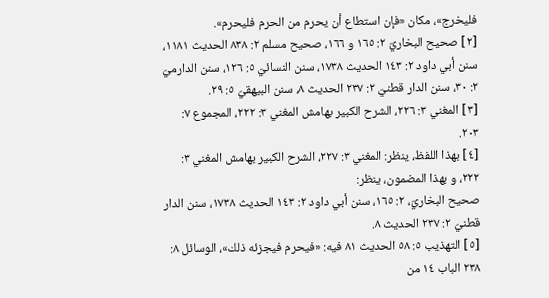فليخرج»، مكان «فإن استطاع أن يحرم من الحرم فليحرم».
[٢] صحيح البخاريّ ٢: ١٦٥ و ١٦٦، صحيح مسلم ٢: ٨٣٨ الحديث ١١٨١، سنن أبي داود ٢: ١٤٣ الحديث ١٧٣٨، سنن النسائيّ ٥: ١٢٦، سنن الدارميّ ٢: ٣٠، سنن الدار قطنيّ ٢: ٢٣٧ الحديث ٨، سنن البيهقيّ ٥: ٢٩.
[٣] المغني ٣: ٢٢٦، الشرح الكبير بهامش المغني ٣: ٢٢٢، المجموع ٧: ٢٠٣.
[٤] بهذا اللفظ، ينظر: المغني ٣: ٢٢٧، الشرح الكبير بهامش المغني ٣: ٢٢٢، و بهذا المضمون، ينظر:
صحيح البخاريّ، ٢: ١٦٥، سنن أبي داود ٢: ١٤٣ الحديث ١٧٣٨، سنن الدار قطنيّ ٢: ٢٣٧ الحديث ٨.
[٥] التهذيب ٥: ٥٨ الحديث ٨١ فيه: «فيحرم فيجزئه ذلك»، الوسائل ٨: ٢٣٨ الباب ١٤ من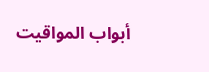أبواب المواقيت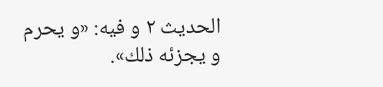الحديث ٢ و فيه: «و يحرم و يجزئه ذلك».